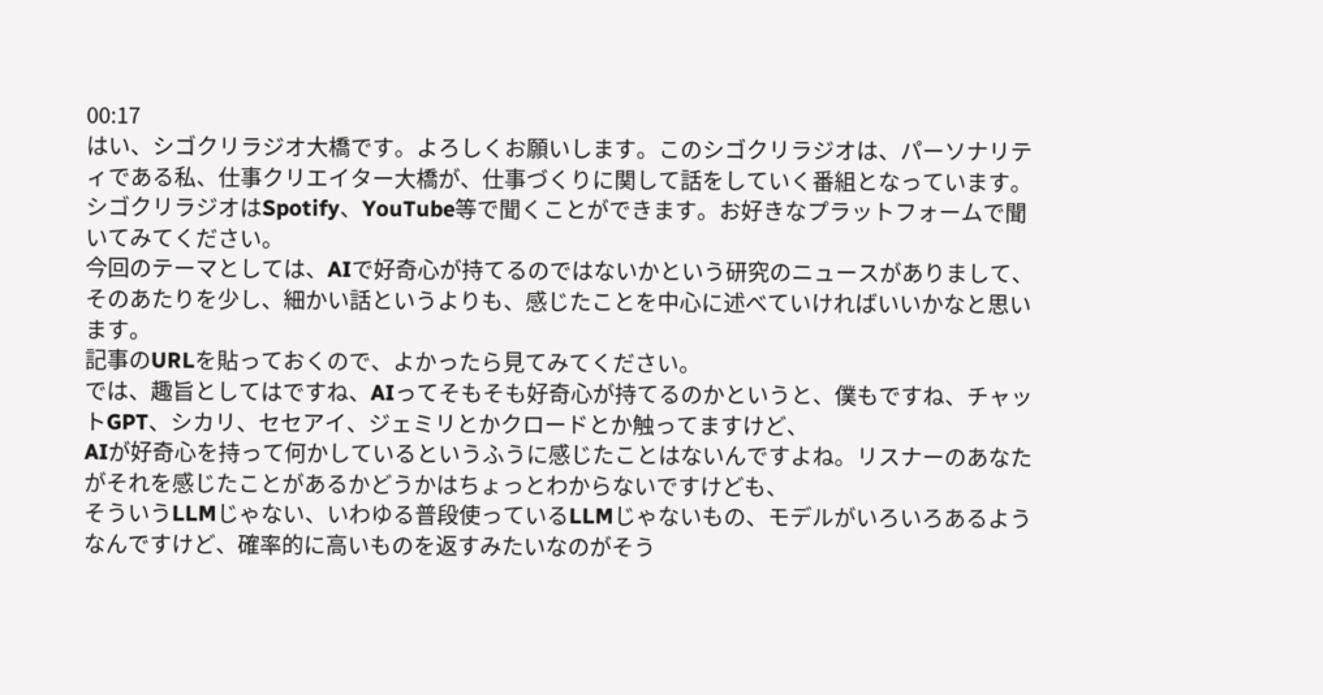00:17
はい、シゴクリラジオ大橋です。よろしくお願いします。このシゴクリラジオは、パーソナリティである私、仕事クリエイター大橋が、仕事づくりに関して話をしていく番組となっています。
シゴクリラジオはSpotify、YouTube等で聞くことができます。お好きなプラットフォームで聞いてみてください。
今回のテーマとしては、AIで好奇心が持てるのではないかという研究のニュースがありまして、そのあたりを少し、細かい話というよりも、感じたことを中心に述べていければいいかなと思います。
記事のURLを貼っておくので、よかったら見てみてください。
では、趣旨としてはですね、AIってそもそも好奇心が持てるのかというと、僕もですね、チャットGPT、シカリ、セセアイ、ジェミリとかクロードとか触ってますけど、
AIが好奇心を持って何かしているというふうに感じたことはないんですよね。リスナーのあなたがそれを感じたことがあるかどうかはちょっとわからないですけども、
そういうLLMじゃない、いわゆる普段使っているLLMじゃないもの、モデルがいろいろあるようなんですけど、確率的に高いものを返すみたいなのがそう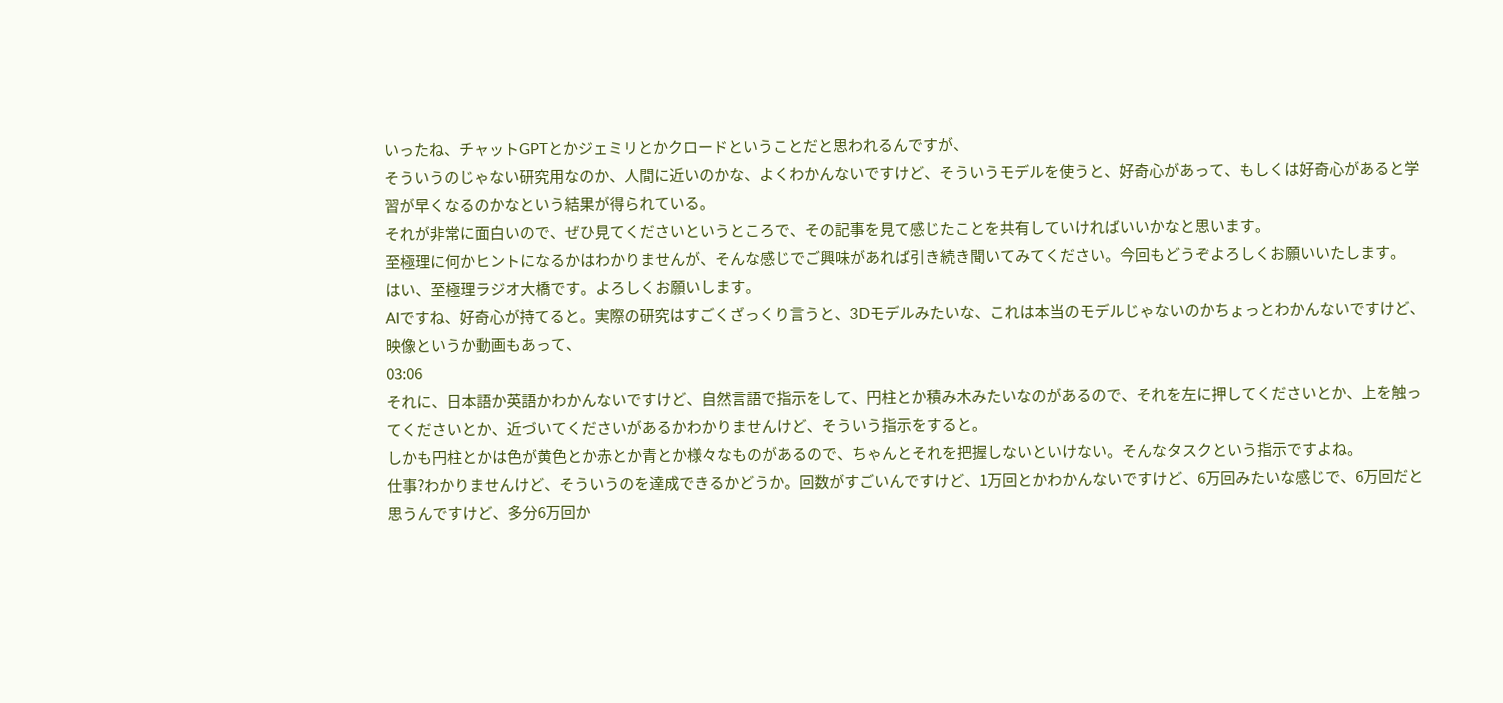いったね、チャットGPTとかジェミリとかクロードということだと思われるんですが、
そういうのじゃない研究用なのか、人間に近いのかな、よくわかんないですけど、そういうモデルを使うと、好奇心があって、もしくは好奇心があると学習が早くなるのかなという結果が得られている。
それが非常に面白いので、ぜひ見てくださいというところで、その記事を見て感じたことを共有していければいいかなと思います。
至極理に何かヒントになるかはわかりませんが、そんな感じでご興味があれば引き続き聞いてみてください。今回もどうぞよろしくお願いいたします。
はい、至極理ラジオ大橋です。よろしくお願いします。
AIですね、好奇心が持てると。実際の研究はすごくざっくり言うと、3Dモデルみたいな、これは本当のモデルじゃないのかちょっとわかんないですけど、映像というか動画もあって、
03:06
それに、日本語か英語かわかんないですけど、自然言語で指示をして、円柱とか積み木みたいなのがあるので、それを左に押してくださいとか、上を触ってくださいとか、近づいてくださいがあるかわかりませんけど、そういう指示をすると。
しかも円柱とかは色が黄色とか赤とか青とか様々なものがあるので、ちゃんとそれを把握しないといけない。そんなタスクという指示ですよね。
仕事?わかりませんけど、そういうのを達成できるかどうか。回数がすごいんですけど、1万回とかわかんないですけど、6万回みたいな感じで、6万回だと思うんですけど、多分6万回か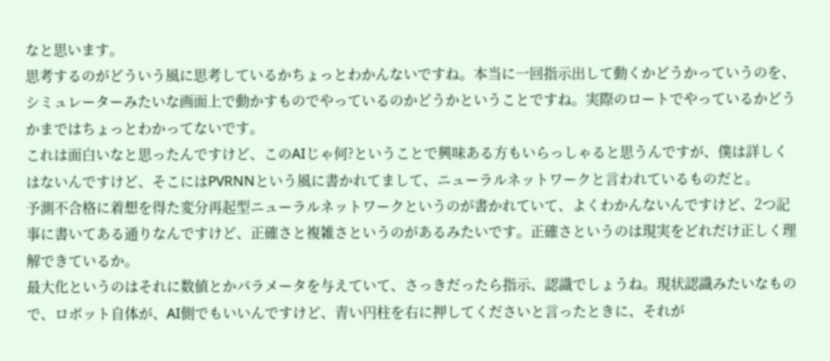なと思います。
思考するのがどういう風に思考しているかちょっとわかんないですね。本当に一回指示出して動くかどうかっていうのを、シミュレーターみたいな画面上で動かすものでやっているのかどうかということですね。実際のロートでやっているかどうかまではちょっとわかってないです。
これは面白いなと思ったんですけど、このAIじゃ何?ということで興味ある方もいらっしゃると思うんですが、僕は詳しくはないんですけど、そこにはPVRNNという風に書かれてまして、ニューラルネットワークと言われているものだと。
予測不合格に着想を得た変分再起型ニューラルネットワークというのが書かれていて、よくわかんないんですけど、2つ記事に書いてある通りなんですけど、正確さと複雑さというのがあるみたいです。正確さというのは現実をどれだけ正しく理解できているか。
最大化というのはそれに数値とかパラメータを与えていて、さっきだったら指示、認識でしょうね。現状認識みたいなもので、ロボット自体が、AI側でもいいんですけど、青い円柱を右に押してくださいと言ったときに、それが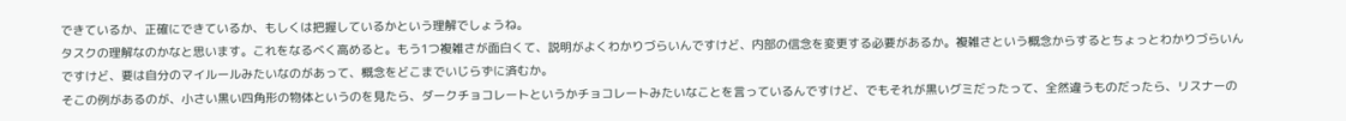できているか、正確にできているか、もしくは把握しているかという理解でしょうね。
タスクの理解なのかなと思います。これをなるべく高めると。もう1つ複雑さが面白くて、説明がよくわかりづらいんですけど、内部の信念を変更する必要があるか。複雑さという概念からするとちょっとわかりづらいんですけど、要は自分のマイルールみたいなのがあって、概念をどこまでいじらずに済むか。
そこの例があるのが、小さい黒い四角形の物体というのを見たら、ダークチョコレートというかチョコレートみたいなことを言っているんですけど、でもそれが黒いグミだったって、全然違うものだったら、リスナーの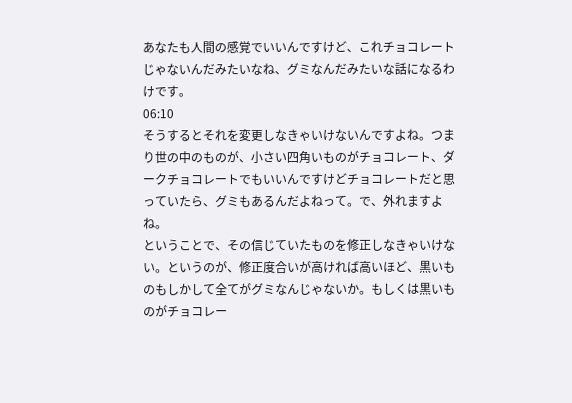あなたも人間の感覚でいいんですけど、これチョコレートじゃないんだみたいなね、グミなんだみたいな話になるわけです。
06:10
そうするとそれを変更しなきゃいけないんですよね。つまり世の中のものが、小さい四角いものがチョコレート、ダークチョコレートでもいいんですけどチョコレートだと思っていたら、グミもあるんだよねって。で、外れますよね。
ということで、その信じていたものを修正しなきゃいけない。というのが、修正度合いが高ければ高いほど、黒いものもしかして全てがグミなんじゃないか。もしくは黒いものがチョコレー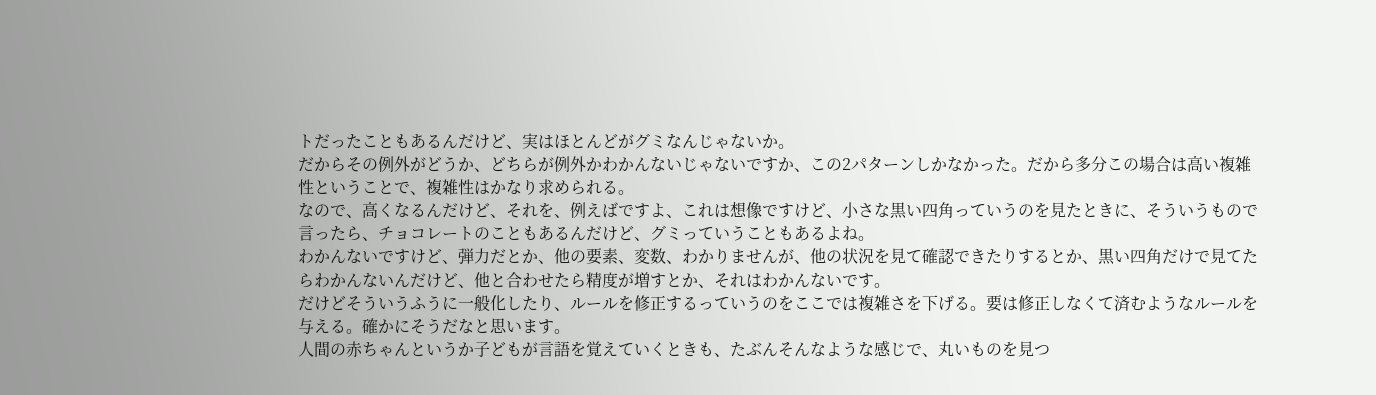トだったこともあるんだけど、実はほとんどがグミなんじゃないか。
だからその例外がどうか、どちらが例外かわかんないじゃないですか、この2パターンしかなかった。だから多分この場合は高い複雑性ということで、複雑性はかなり求められる。
なので、高くなるんだけど、それを、例えばですよ、これは想像ですけど、小さな黒い四角っていうのを見たときに、そういうもので言ったら、チョコレートのこともあるんだけど、グミっていうこともあるよね。
わかんないですけど、弾力だとか、他の要素、変数、わかりませんが、他の状況を見て確認できたりするとか、黒い四角だけで見てたらわかんないんだけど、他と合わせたら精度が増すとか、それはわかんないです。
だけどそういうふうに一般化したり、ルールを修正するっていうのをここでは複雑さを下げる。要は修正しなくて済むようなルールを与える。確かにそうだなと思います。
人間の赤ちゃんというか子どもが言語を覚えていくときも、たぶんそんなような感じで、丸いものを見つ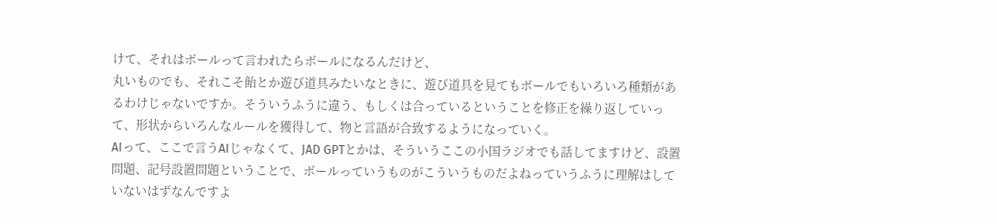けて、それはボールって言われたらボールになるんだけど、
丸いものでも、それこそ飴とか遊び道具みたいなときに、遊び道具を見てもボールでもいろいろ種類があるわけじゃないですか。そういうふうに違う、もしくは合っているということを修正を繰り返していって、形状からいろんなルールを獲得して、物と言語が合致するようになっていく。
AIって、ここで言うAIじゃなくて、JAD GPTとかは、そういうここの小国ラジオでも話してますけど、設置問題、記号設置問題ということで、ボールっていうものがこういうものだよねっていうふうに理解はしていないはずなんですよ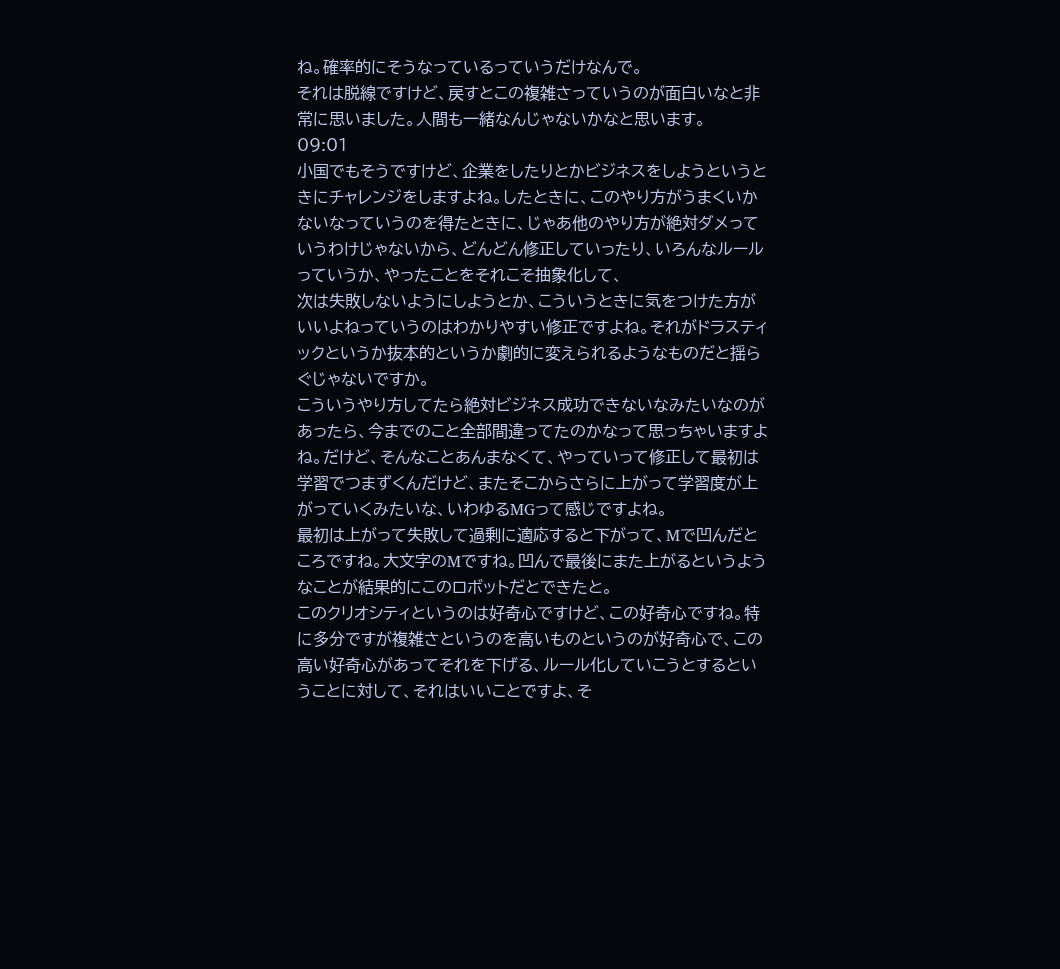ね。確率的にそうなっているっていうだけなんで。
それは脱線ですけど、戻すとこの複雑さっていうのが面白いなと非常に思いました。人間も一緒なんじゃないかなと思います。
09:01
小国でもそうですけど、企業をしたりとかビジネスをしようというときにチャレンジをしますよね。したときに、このやり方がうまくいかないなっていうのを得たときに、じゃあ他のやり方が絶対ダメっていうわけじゃないから、どんどん修正していったり、いろんなルールっていうか、やったことをそれこそ抽象化して、
次は失敗しないようにしようとか、こういうときに気をつけた方がいいよねっていうのはわかりやすい修正ですよね。それがドラスティックというか抜本的というか劇的に変えられるようなものだと揺らぐじゃないですか。
こういうやり方してたら絶対ビジネス成功できないなみたいなのがあったら、今までのこと全部間違ってたのかなって思っちゃいますよね。だけど、そんなことあんまなくて、やっていって修正して最初は学習でつまずくんだけど、またそこからさらに上がって学習度が上がっていくみたいな、いわゆるMGって感じですよね。
最初は上がって失敗して過剰に適応すると下がって、Mで凹んだところですね。大文字のMですね。凹んで最後にまた上がるというようなことが結果的にこのロボットだとできたと。
このクリオシティというのは好奇心ですけど、この好奇心ですね。特に多分ですが複雑さというのを高いものというのが好奇心で、この高い好奇心があってそれを下げる、ルール化していこうとするということに対して、それはいいことですよ、そ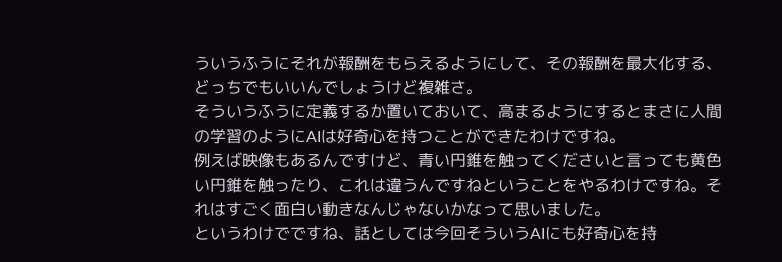ういうふうにそれが報酬をもらえるようにして、その報酬を最大化する、どっちでもいいんでしょうけど複雑さ。
そういうふうに定義するか置いておいて、高まるようにするとまさに人間の学習のようにAIは好奇心を持つことができたわけですね。
例えば映像もあるんですけど、青い円錐を触ってくださいと言っても黄色い円錐を触ったり、これは違うんですねということをやるわけですね。それはすごく面白い動きなんじゃないかなって思いました。
というわけでですね、話としては今回そういうAIにも好奇心を持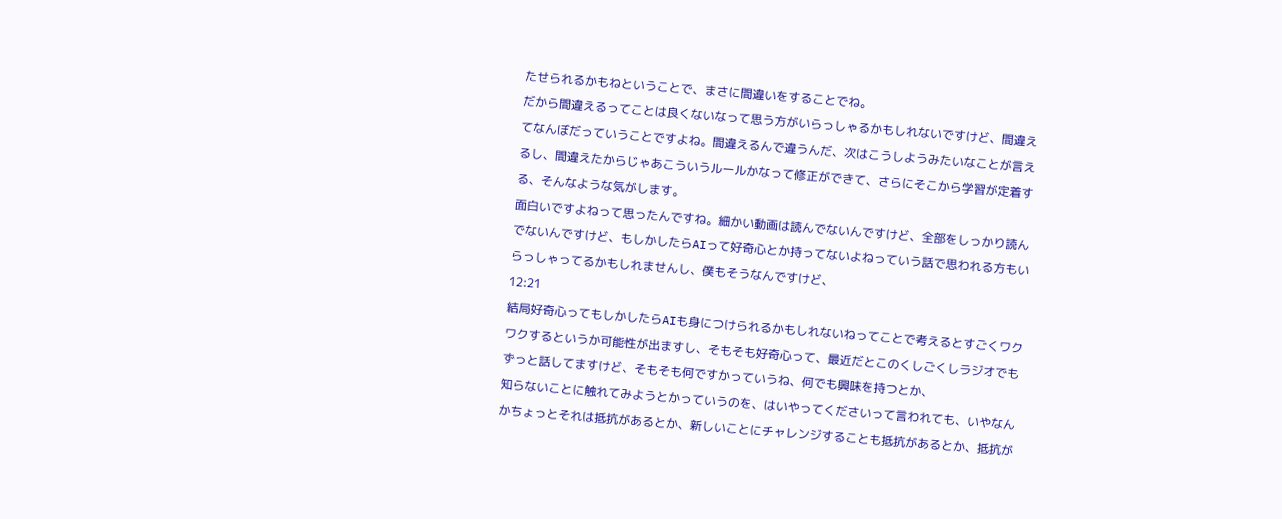たせられるかもねということで、まさに間違いをすることでね。
だから間違えるってことは良くないなって思う方がいらっしゃるかもしれないですけど、間違えてなんぼだっていうことですよね。間違えるんで違うんだ、次はこうしようみたいなことが言えるし、間違えたからじゃあこういうルールかなって修正ができて、さらにそこから学習が定着する、そんなような気がします。
面白いですよねって思ったんですね。細かい動画は読んでないんですけど、全部をしっかり読んでないんですけど、もしかしたらAIって好奇心とか持ってないよねっていう話で思われる方もいらっしゃってるかもしれませんし、僕もそうなんですけど、
12:21
結局好奇心ってもしかしたらAIも身につけられるかもしれないねってことで考えるとすごくワクワクするというか可能性が出ますし、そもそも好奇心って、最近だとこのくしごくしラジオでもずっと話してますけど、そもそも何ですかっていうね、何でも興味を持つとか、
知らないことに触れてみようとかっていうのを、はいやってくださいって言われても、いやなんかちょっとそれは抵抗があるとか、新しいことにチャレンジすることも抵抗があるとか、抵抗が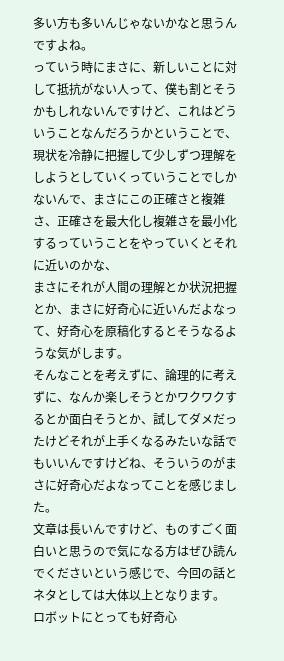多い方も多いんじゃないかなと思うんですよね。
っていう時にまさに、新しいことに対して抵抗がない人って、僕も割とそうかもしれないんですけど、これはどういうことなんだろうかということで、現状を冷静に把握して少しずつ理解をしようとしていくっていうことでしかないんで、まさにこの正確さと複雑さ、正確さを最大化し複雑さを最小化するっていうことをやっていくとそれに近いのかな、
まさにそれが人間の理解とか状況把握とか、まさに好奇心に近いんだよなって、好奇心を原稿化するとそうなるような気がします。
そんなことを考えずに、論理的に考えずに、なんか楽しそうとかワクワクするとか面白そうとか、試してダメだったけどそれが上手くなるみたいな話でもいいんですけどね、そういうのがまさに好奇心だよなってことを感じました。
文章は長いんですけど、ものすごく面白いと思うので気になる方はぜひ読んでくださいという感じで、今回の話とネタとしては大体以上となります。
ロボットにとっても好奇心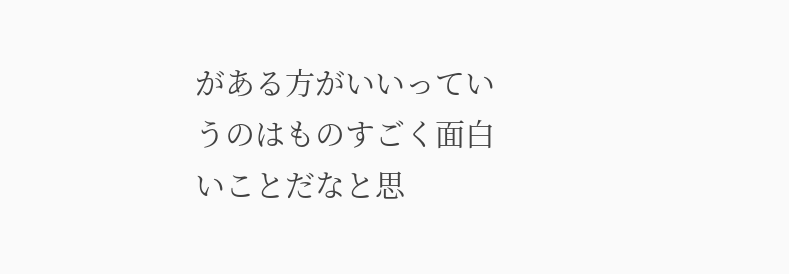がある方がいいっていうのはものすごく面白いことだなと思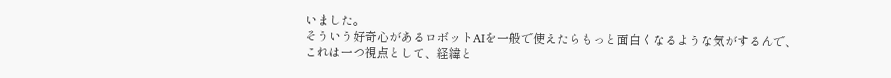いました。
そういう好奇心があるロボットAIを一般で使えたらもっと面白くなるような気がするんで、これは一つ視点として、経緯と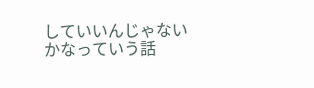していいんじゃないかなっていう話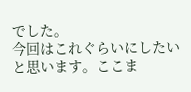でした。
今回はこれぐらいにしたいと思います。ここま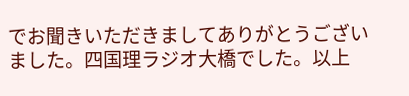でお聞きいただきましてありがとうございました。四国理ラジオ大橋でした。以上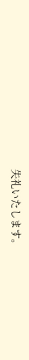失礼いたします。